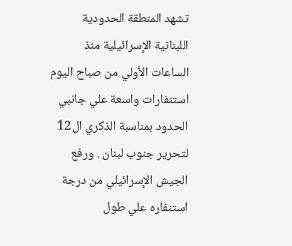تشهد المنطقة الحدودية اللبنانية الإسرائيلية منذ الساعات الأولي من صباح اليوم استنفارات واسعة علي جانبي الحدود بمناسبة الذكري ال12 لتحرير جنوب لبنان . ورفع الجيش الإسرائيلي من درجة استنفاره علي طول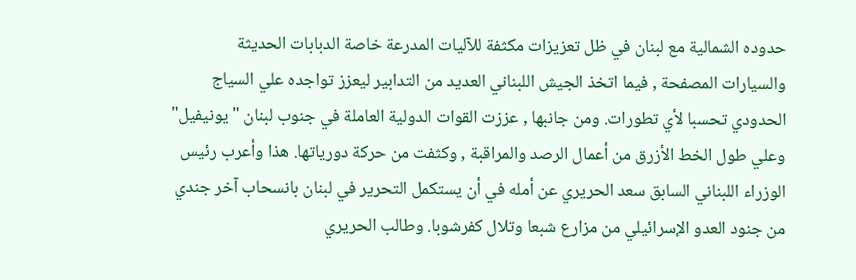حدوده الشمالية مع لبنان في ظل تعزيزات مكثفة للآليات المدرعة خاصة الدبابات الحديثة والسيارات المصفحة , فيما اتخذ الجيش اللبناني العديد من التدابير ليعزز تواجده علي السياج الحدودي تحسبا لأي تطورات. ومن جانبها , عززت القوات الدولية العاملة في جنوب لبنان "يونيفيل" وعلي طول الخط الأزرق من أعمال الرصد والمراقبة , وكثفت من حركة دورياتها. هذا وأعرب رئيس الوزراء اللبناني السابق سعد الحريري عن أمله في أن يستكمل التحرير في لبنان بانسحاب آخر جندي من جنود العدو الإسرائيلي من مزارع شبعا وتلال كفرشوبا. وطالب الحريري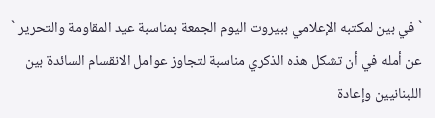` في بين لمكتبه الإعلامي ببيروت اليوم الجمعة بمناسبة عيد المقاومة والتحرير ` عن أمله في أن تشكل هذه الذكري مناسبة لتجاوز عوامل الانقسام السائدة بين اللبنانيين وإعادة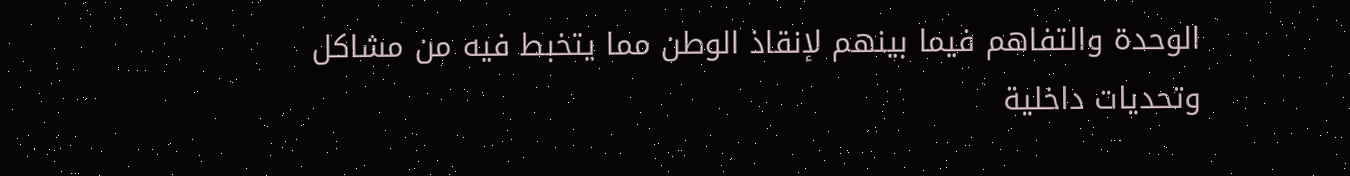الوحدة والتفاهم فيما بينهم لإنقاذ الوطن مما يتخبط فيه من مشاكل وتحديات داخلية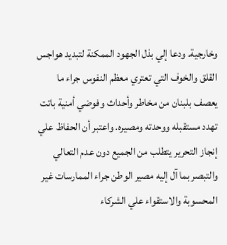وخارجية. ودعا إلي بذل الجهود الممكنة لتبديد هواجس القلق والخوف التي تعتري معظم النفوس جراء ما يعصف بلبنان من مخاطر وأحداث وفوضي أمنية باتت تهدد مستقبله ووحدته ومصيره. واعتبر أن الحفاظ علي إنجاز التحرير يتطلب من الجميع دون عدم التعالي والتبصر بما آل إليه مصير الوطن جراء الممارسات غير المحسوبة والاستقواء علي الشركاء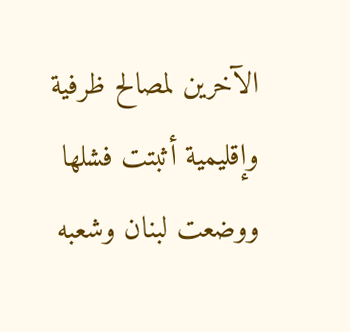الآخرين لمصالح ظرفية وإقليمية أثبتت فشلها ووضعت لبنان وشعبه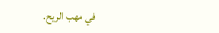في مهب الريح.